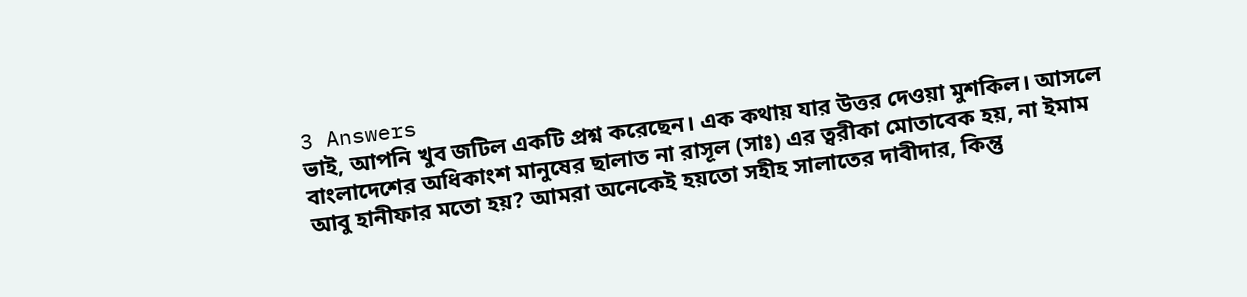3 Answers
ভাই, আপনি খুব জটিল একটি প্রশ্ন করেছেন। এক কথায় যার উত্তর দেওয়া মুশকিল। আসলে বাংলাদেশের অধিকাংশ মানুষের ছালাত না রাসূল (সাঃ) এর ত্বরীকা মোতাবেক হয়, না ইমাম আবু হানীফার মতো হয়? আমরা অনেকেই হয়তো সহীহ সালাতের দাবীদার, কিন্তু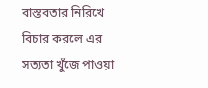বাস্তবতার নিরিখে বিচার করলে এর সত্যতা খুঁজে পাওয়া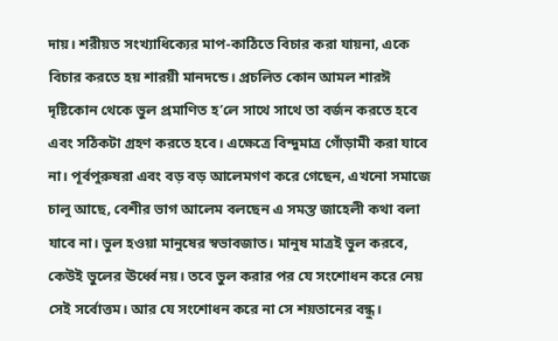দায়। শরীয়ত সংখ্যাধিক্যের মাপ-কাঠিতে বিচার করা যায়না, একে বিচার করতে হয় শারয়ী মানদন্ডে। প্রচলিত কোন আমল শারঈ দৃষ্টিকোন থেকে ভুল প্রমাণিত হ’লে সাথে সাথে তা বর্জন করতে হবে এবং সঠিকটা গ্রহণ করতে হবে। এক্ষেত্রে বিন্দুমাত্র গোঁড়ামী করা যাবে না। পূর্বপুরুষরা এবং বড় বড় আলেমগণ করে গেছেন, এখনো সমাজে চালু আছে, বেশীর ভাগ আলেম বলছেন এ সমস্ত জাহেলী কথা বলা যাবে না। ভুল হওয়া মানুষের স্বভাবজাত। মানুষ মাত্রই ভুল করবে, কেউই ভুলের ঊর্ধ্বে নয়। তবে ভুল করার পর যে সংশোধন করে নেয় সেই সর্বোত্তম। আর যে সংশোধন করে না সে শয়তানের বন্ধু।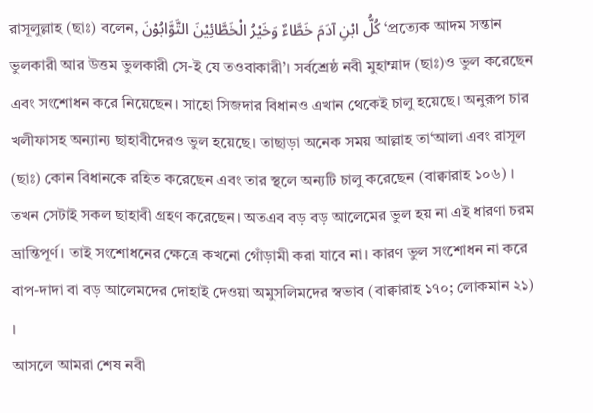রাসূলুল্লাহ (ছাঃ) বলেন, كُلُّ ابْنِ آدَمَ خَطَّاءٌ وَخَيْرُ الْخَطَّائِيْنَ التَّوَّابُوْنَ ‘প্রত্যেক আদম সন্তান ভুলকারী আর উত্তম ভুলকারী সে-ই যে তওবাকারী’। সর্বশ্রেষ্ঠ নবী মুহাম্মাদ (ছাঃ)ও ভুল করেছেন এবং সংশোধন করে নিয়েছেন। সাহো সিজদার বিধানও এখান থেকেই চালু হয়েছে। অনুরূপ চার খলীফাসহ অন্যান্য ছাহাবীদেরও ভুল হয়েছে। তাছাড়া অনেক সময় আল্লাহ তা‘আলা এবং রাসূল (ছাঃ) কোন বিধানকে রহিত করেছেন এবং তার স্থলে অন্যটি চালু করেছেন (বাক্বারাহ ১০৬) । তখন সেটাই সকল ছাহাবী গ্রহণ করেছেন। অতএব বড় বড় আলেমের ভুল হয় না এই ধারণা চরম ভ্রান্তিপূর্ণ। তাই সংশোধনের ক্ষেত্রে কখনো গোঁড়ামী করা যাবে না। কারণ ভুল সংশোধন না করে বাপ-দাদা বা বড় আলেমদের দোহাই দেওয়া অমুসলিমদের স্বভাব (বাক্বারাহ ১৭০; লোকমান ২১) ।
আসলে আমরা শেষ নবী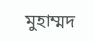মুহাম্মদ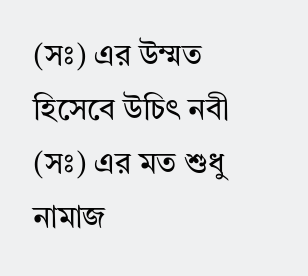(সঃ) এর উম্মত হিসেবে উচিৎ নবী (সঃ) এর মত শুধু নামাজ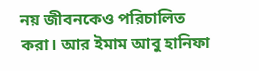নয় জীবনকেও পরিচালিত করা। আর ইমাম আবু হানিফা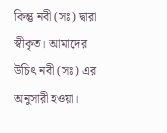কিন্তু নবী (সঃ) দ্বারা স্বীকৃত। আমাদের উচিৎ নবী (সঃ) এর অনুসারী হওয়া।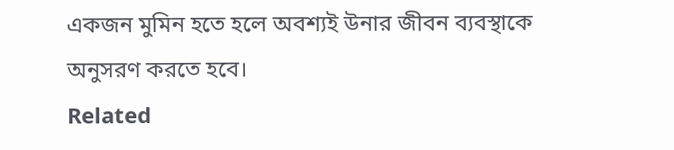একজন মুমিন হতে হলে অবশ্যই উনার জীবন ব্যবস্থাকে অনুসরণ করতে হবে।
Related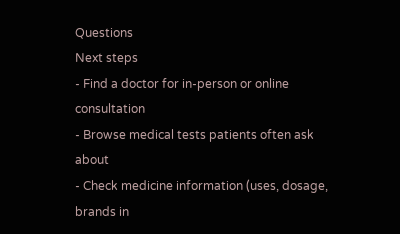Questions
Next steps
- Find a doctor for in-person or online consultation
- Browse medical tests patients often ask about
- Check medicine information (uses, dosage, brands in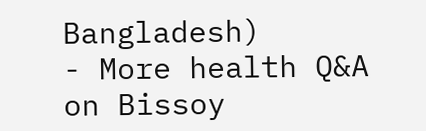Bangladesh)
- More health Q&A on Bissoy